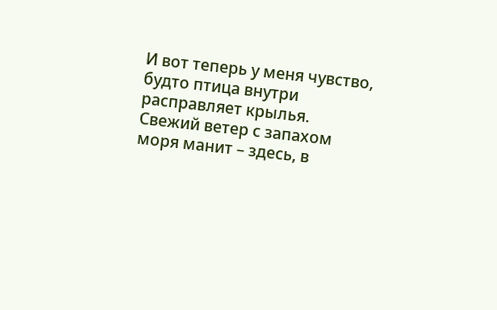И вот теперь у меня чувство, будто птица внутри расправляет крылья. Свежий ветер с запахом моря манит – здесь, в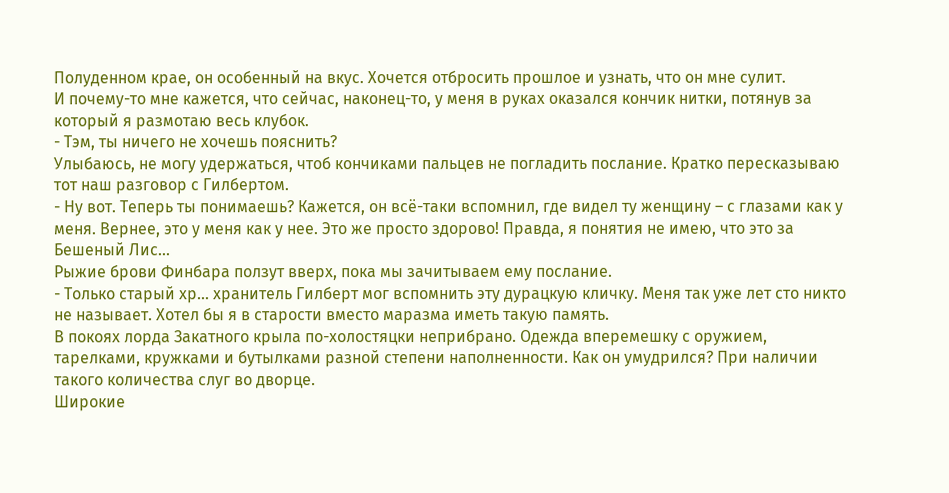Полуденном крае, он особенный на вкус. Хочется отбросить прошлое и узнать, что он мне сулит.
И почему-то мне кажется, что сейчас, наконец-то, у меня в руках оказался кончик нитки, потянув за который я размотаю весь клубок.
- Тэм, ты ничего не хочешь пояснить?
Улыбаюсь, не могу удержаться, чтоб кончиками пальцев не погладить послание. Кратко пересказываю тот наш разговор с Гилбертом.
- Ну вот. Теперь ты понимаешь? Кажется, он всё-таки вспомнил, где видел ту женщину – с глазами как у меня. Вернее, это у меня как у нее. Это же просто здорово! Правда, я понятия не имею, что это за Бешеный Лис...
Рыжие брови Финбара ползут вверх, пока мы зачитываем ему послание.
- Только старый хр… хранитель Гилберт мог вспомнить эту дурацкую кличку. Меня так уже лет сто никто не называет. Хотел бы я в старости вместо маразма иметь такую память.
В покоях лорда Закатного крыла по-холостяцки неприбрано. Одежда вперемешку с оружием, тарелками, кружками и бутылками разной степени наполненности. Как он умудрился? При наличии такого количества слуг во дворце.
Широкие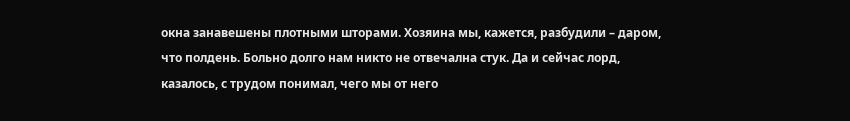окна занавешены плотными шторами. Хозяина мы, кажется, разбудили – даром, что полдень. Больно долго нам никто не отвечална стук. Да и сейчас лорд, казалось, с трудом понимал, чего мы от него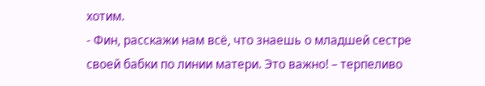хотим.
- Фин, расскажи нам всё, что знаешь о младшей сестре своей бабки по линии матери. Это важно! – терпеливо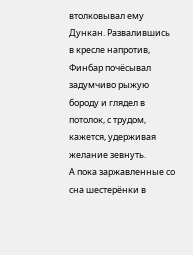втолковывал ему Дункан. Развалившись в кресле напротив, Финбар почёсывал задумчиво рыжую бороду и глядел в потолок, с трудом, кажется, удерживая желание зевнуть.
А пока заржавленные со сна шестерёнки в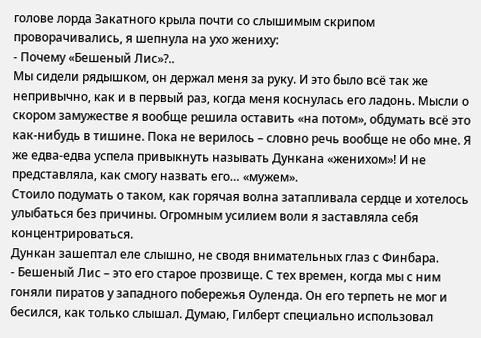голове лорда Закатного крыла почти со слышимым скрипом проворачивались, я шепнула на ухо жениху:
- Почему «Бешеный Лис»?..
Мы сидели рядышком, он держал меня за руку. И это было всё так же непривычно, как и в первый раз, когда меня коснулась его ладонь. Мысли о скором замужестве я вообще решила оставить «на потом», обдумать всё это как-нибудь в тишине. Пока не верилось – словно речь вообще не обо мне. Я же едва-едва успела привыкнуть называть Дункана «женихом»! И не представляла, как смогу назвать его… «мужем».
Стоило подумать о таком, как горячая волна затапливала сердце и хотелось улыбаться без причины. Огромным усилием воли я заставляла себя концентрироваться.
Дункан зашептал еле слышно, не сводя внимательных глаз с Финбара.
- Бешеный Лис – это его старое прозвище. С тех времен, когда мы с ним гоняли пиратов у западного побережья Оуленда. Он его терпеть не мог и бесился, как только слышал. Думаю, Гилберт специально использовал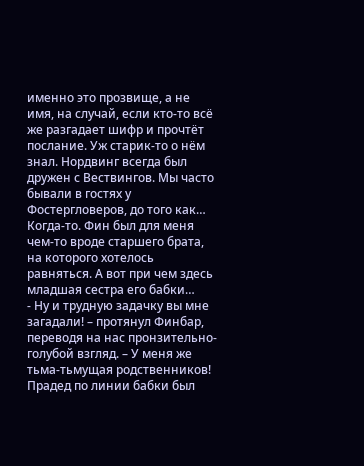именно это прозвище, а не имя, на случай, если кто-то всё же разгадает шифр и прочтёт послание. Уж старик-то о нём знал. Нордвинг всегда был дружен с Вествингов. Мы часто бывали в гостях у Фостергловеров, до того как… Когда-то. Фин был для меня чем-то вроде старшего брата, на которого хотелось равняться. А вот при чем здесь младшая сестра его бабки…
- Ну и трудную задачку вы мне загадали! – протянул Финбар, переводя на нас пронзительно-голубой взгляд. – У меня же тьма-тьмущая родственников! Прадед по линии бабки был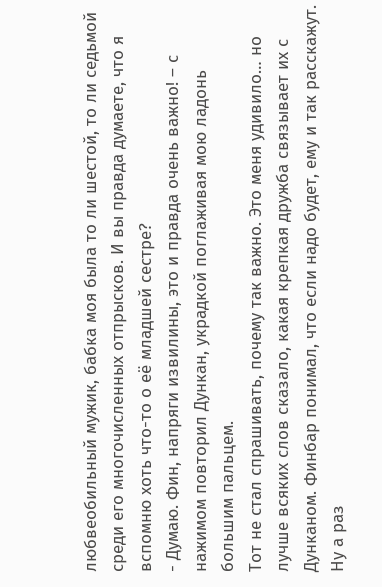любвеобильный мужик, бабка моя была то ли шестой, то ли седьмой среди его многочисленных отпрысков. И вы правда думаете, что я вспомню хоть что-то о её младшей сестре?
- Думаю. Фин, напряги извилины, это и правда очень важно! – с нажимом повторил Дункан, украдкой поглаживая мою ладонь большим пальцем.
Тот не стал спрашивать, почему так важно. Это меня удивило… но лучше всяких слов сказало, какая крепкая дружба связывает их с Дунканом. Финбар понимал, что если надо будет, ему и так расскажут. Ну а раз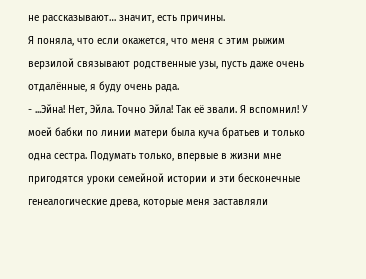не рассказывают… значит, есть причины.
Я поняла, что если окажется, что меня с этим рыжим верзилой связывают родственные узы, пусть даже очень отдалённые, я буду очень рада.
- ...Эйна! Нет, Эйла. Точно Эйла! Так её звали. Я вспомнил! У моей бабки по линии матери была куча братьев и только одна сестра. Подумать только, впервые в жизни мне пригодятся уроки семейной истории и эти бесконечные генеалогические древа, которые меня заставляли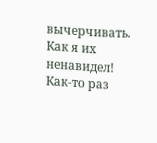вычерчивать. Как я их ненавидел! Как-то раз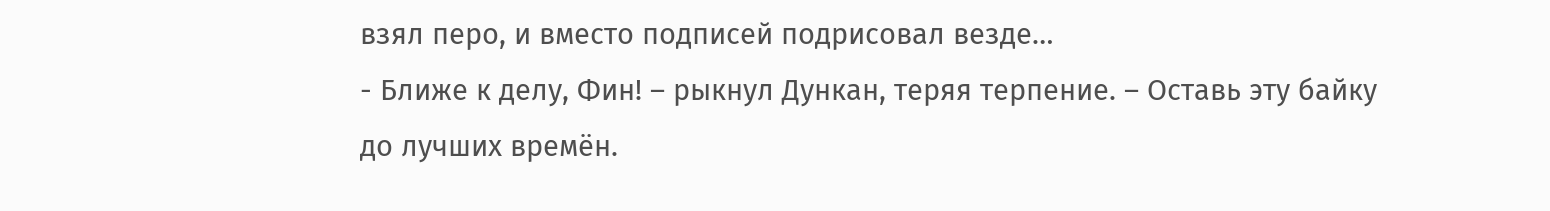взял перо, и вместо подписей подрисовал везде…
- Ближе к делу, Фин! – рыкнул Дункан, теряя терпение. – Оставь эту байку до лучших времён.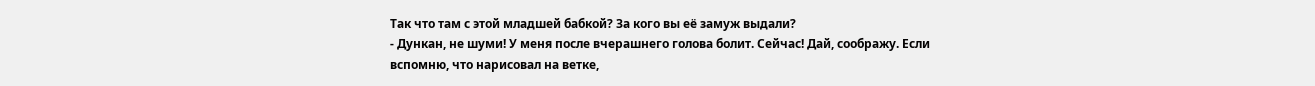Так что там с этой младшей бабкой? За кого вы её замуж выдали?
- Дункан, не шуми! У меня после вчерашнего голова болит. Сейчас! Дай, соображу. Если вспомню, что нарисовал на ветке,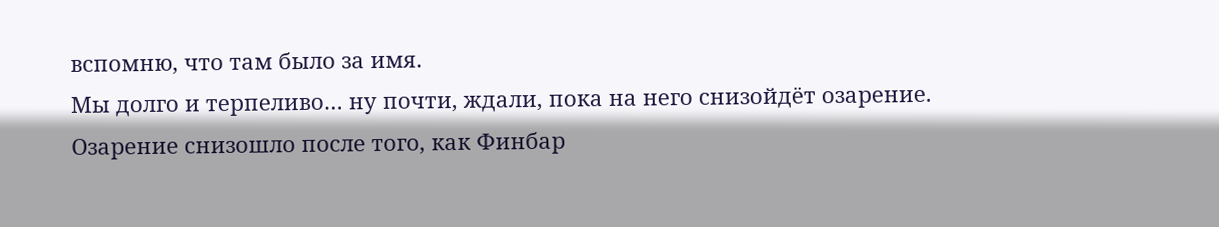вспомню, что там было за имя.
Мы долго и терпеливо… ну почти, ждали, пока на него снизойдёт озарение.
Озарение снизошло после того, как Финбар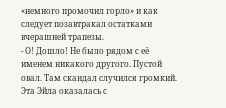«немного промочил горло» и как следует позавтракал остатками вчерашней трапезы.
- О! Дошло! Не было рядом с её именем никакого другого. Пустой овал. Там скандал случился громкий. Эта Эйла оказалась с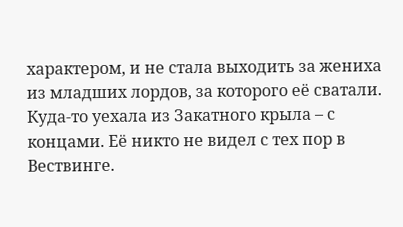характером, и не стала выходить за жениха из младших лордов, за которого её сватали. Куда-то уехала из Закатного крыла – с концами. Её никто не видел с тех пор в Вествинге.